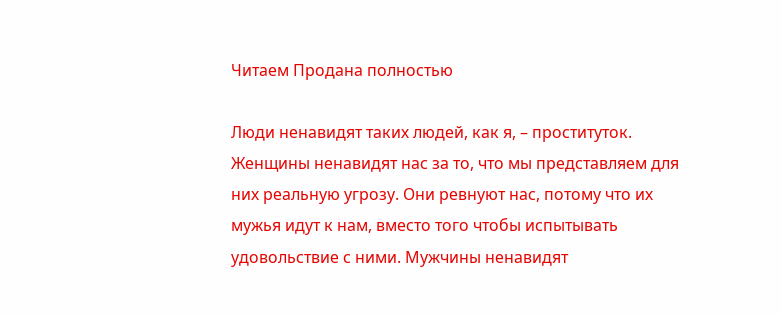Читаем Продана полностью

Люди ненавидят таких людей, как я, – проституток. Женщины ненавидят нас за то, что мы представляем для них реальную угрозу. Они ревнуют нас, потому что их мужья идут к нам, вместо того чтобы испытывать удовольствие с ними. Мужчины ненавидят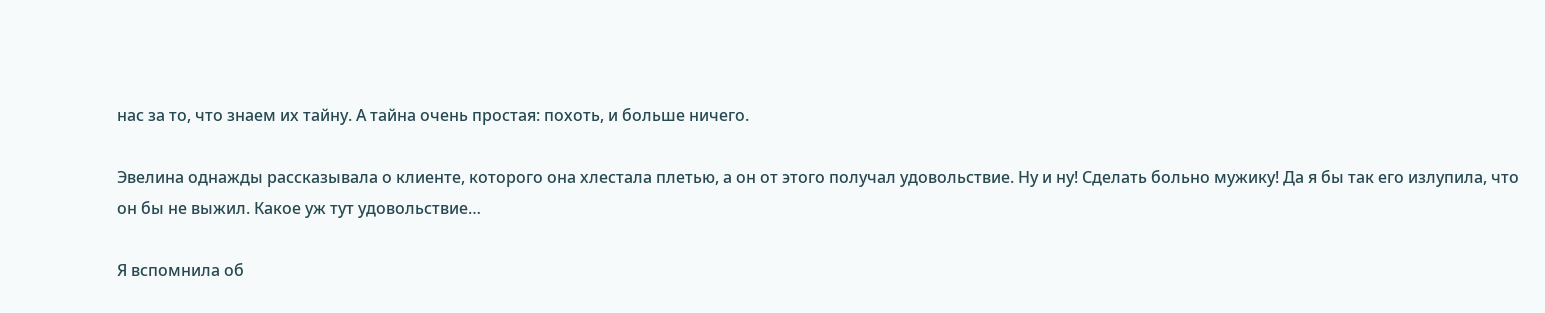нас за то, что знаем их тайну. А тайна очень простая: похоть, и больше ничего.

Эвелина однажды рассказывала о клиенте, которого она хлестала плетью, а он от этого получал удовольствие. Ну и ну! Сделать больно мужику! Да я бы так его излупила, что он бы не выжил. Какое уж тут удовольствие…

Я вспомнила об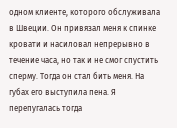одном клиенте, которого обслуживала в Швеции. Он привязал меня к спинке кровати и насиловал непрерывно в течение часа, но так и не смог спустить сперму. Тогда он стал бить меня. На губах его выступила пена. Я перепугалась тогда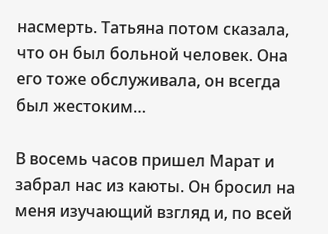насмерть. Татьяна потом сказала, что он был больной человек. Она его тоже обслуживала, он всегда был жестоким…

В восемь часов пришел Марат и забрал нас из каюты. Он бросил на меня изучающий взгляд и, по всей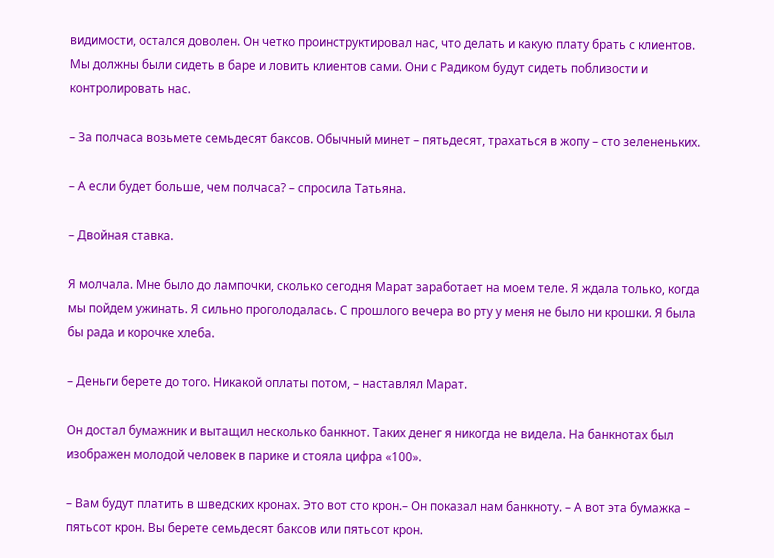видимости, остался доволен. Он четко проинструктировал нас, что делать и какую плату брать с клиентов. Мы должны были сидеть в баре и ловить клиентов сами. Они с Радиком будут сидеть поблизости и контролировать нас.

– За полчаса возьмете семьдесят баксов. Обычный минет – пятьдесят, трахаться в жопу – сто зелененьких.

– А если будет больше, чем полчаса? – спросила Татьяна.

– Двойная ставка.

Я молчала. Мне было до лампочки, сколько сегодня Марат заработает на моем теле. Я ждала только, когда мы пойдем ужинать. Я сильно проголодалась. С прошлого вечера во рту у меня не было ни крошки. Я была бы рада и корочке хлеба.

– Деньги берете до того. Никакой оплаты потом, – наставлял Марат.

Он достал бумажник и вытащил несколько банкнот. Таких денег я никогда не видела. На банкнотах был изображен молодой человек в парике и стояла цифра «100».

– Вам будут платить в шведских кронах. Это вот сто крон.– Он показал нам банкноту. – А вот эта бумажка – пятьсот крон. Вы берете семьдесят баксов или пятьсот крон.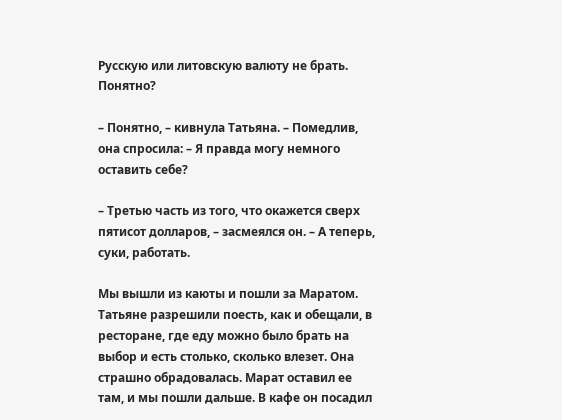Русскую или литовскую валюту не брать. Понятно?

– Понятно, – кивнула Татьяна. – Помедлив, она спросила: – Я правда могу немного оставить себе?

– Третью часть из того, что окажется сверх пятисот долларов, – засмеялся он. – А теперь, суки, работать.

Мы вышли из каюты и пошли за Маратом. Татьяне разрешили поесть, как и обещали, в ресторане, где еду можно было брать на выбор и есть столько, сколько влезет. Она страшно обрадовалась. Марат оставил ее там, и мы пошли дальше. В кафе он посадил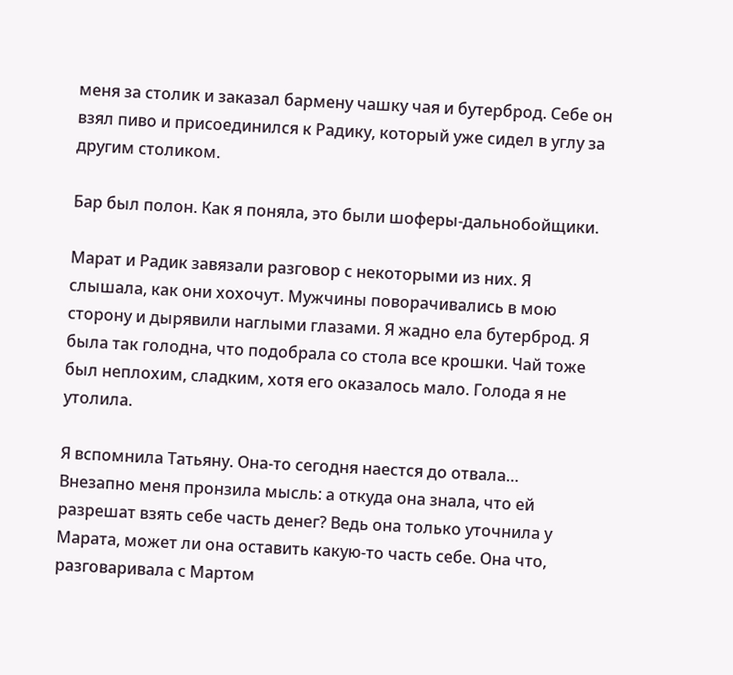меня за столик и заказал бармену чашку чая и бутерброд. Себе он взял пиво и присоединился к Радику, который уже сидел в углу за другим столиком.

Бар был полон. Как я поняла, это были шоферы-дальнобойщики.

Марат и Радик завязали разговор с некоторыми из них. Я слышала, как они хохочут. Мужчины поворачивались в мою сторону и дырявили наглыми глазами. Я жадно ела бутерброд. Я была так голодна, что подобрала со стола все крошки. Чай тоже был неплохим, сладким, хотя его оказалось мало. Голода я не утолила.

Я вспомнила Татьяну. Она-то сегодня наестся до отвала… Внезапно меня пронзила мысль: а откуда она знала, что ей разрешат взять себе часть денег? Ведь она только уточнила у Марата, может ли она оставить какую-то часть себе. Она что, разговаривала с Мартом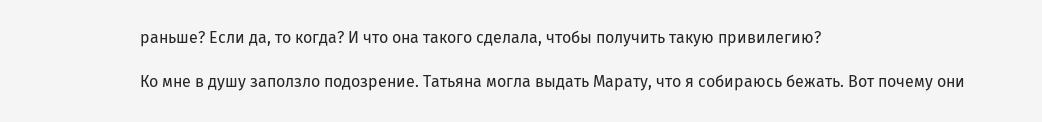раньше? Если да, то когда? И что она такого сделала, чтобы получить такую привилегию?

Ко мне в душу заползло подозрение. Татьяна могла выдать Марату, что я собираюсь бежать. Вот почему они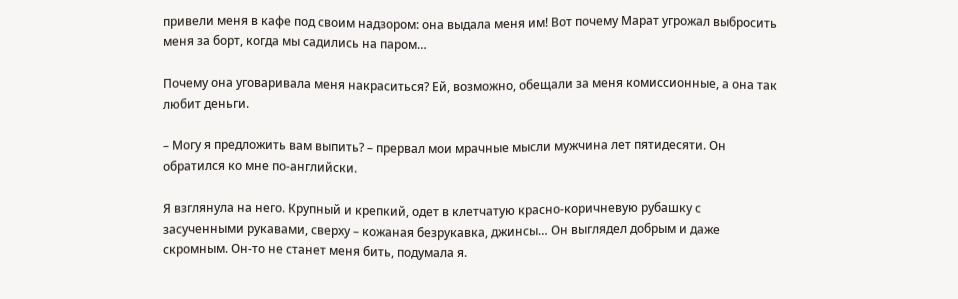привели меня в кафе под своим надзором: она выдала меня им! Вот почему Марат угрожал выбросить меня за борт, когда мы садились на паром…

Почему она уговаривала меня накраситься? Ей, возможно, обещали за меня комиссионные, а она так любит деньги.

– Могу я предложить вам выпить? – прервал мои мрачные мысли мужчина лет пятидесяти. Он обратился ко мне по-английски.

Я взглянула на него. Крупный и крепкий, одет в клетчатую красно-коричневую рубашку с засученными рукавами, сверху – кожаная безрукавка, джинсы… Он выглядел добрым и даже скромным. Он-то не станет меня бить, подумала я.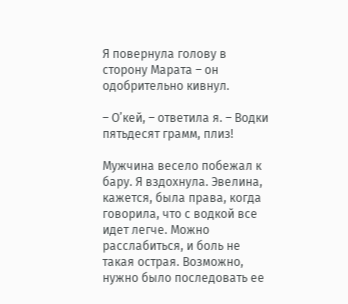Я повернула голову в сторону Марата – он одобрительно кивнул.

– О’кей, – ответила я. – Водки пятьдесят грамм, плиз!

Мужчина весело побежал к бару. Я вздохнула. Эвелина, кажется, была права, когда говорила, что с водкой все идет легче. Можно расслабиться, и боль не такая острая. Возможно, нужно было последовать ее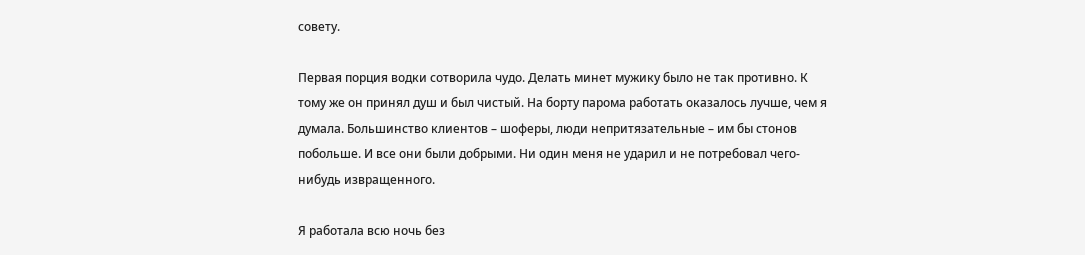совету.

Первая порция водки сотворила чудо. Делать минет мужику было не так противно. К тому же он принял душ и был чистый. На борту парома работать оказалось лучше, чем я думала. Большинство клиентов – шоферы, люди непритязательные – им бы стонов побольше. И все они были добрыми. Ни один меня не ударил и не потребовал чего-нибудь извращенного.

Я работала всю ночь без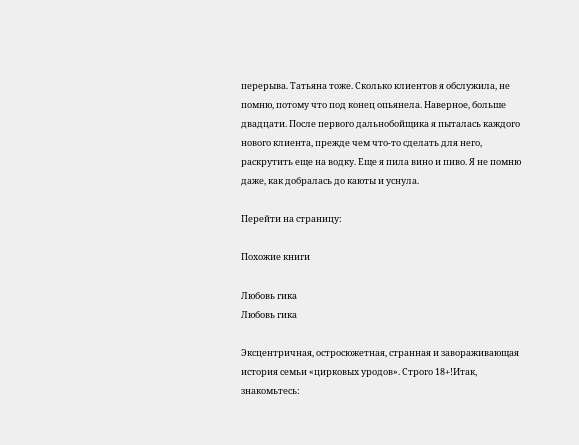перерыва. Татьяна тоже. Сколько клиентов я обслужила, не помню, потому что под конец опьянела. Наверное, больше двадцати. После первого дальнобойщика я пыталась каждого нового клиента, прежде чем что-то сделать для него, раскрутить еще на водку. Еще я пила вино и пиво. Я не помню даже, как добралась до каюты и уснула.

Перейти на страницу:

Похожие книги

Любовь гика
Любовь гика

Эксцентричная, остросюжетная, странная и завораживающая история семьи «цирковых уродов». Строго 18+!Итак, знакомьтесь: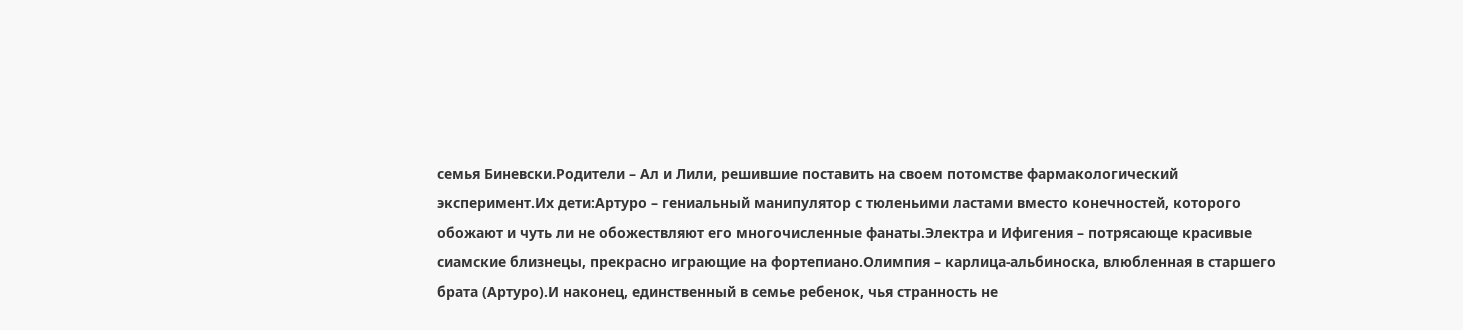семья Биневски.Родители – Ал и Лили, решившие поставить на своем потомстве фармакологический эксперимент.Их дети:Артуро – гениальный манипулятор с тюленьими ластами вместо конечностей, которого обожают и чуть ли не обожествляют его многочисленные фанаты.Электра и Ифигения – потрясающе красивые сиамские близнецы, прекрасно играющие на фортепиано.Олимпия – карлица-альбиноска, влюбленная в старшего брата (Артуро).И наконец, единственный в семье ребенок, чья странность не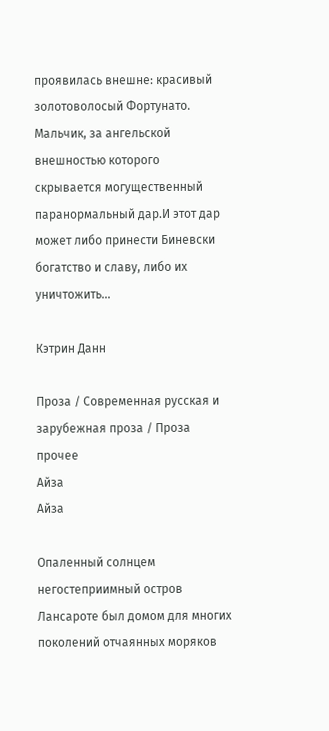проявилась внешне: красивый золотоволосый Фортунато. Мальчик, за ангельской внешностью которого скрывается могущественный паранормальный дар.И этот дар может либо принести Биневски богатство и славу, либо их уничтожить…

Кэтрин Данн

Проза / Современная русская и зарубежная проза / Проза прочее
Айза
Айза

Опаленный солнцем негостеприимный остров Лансароте был домом для многих поколений отчаянных моряков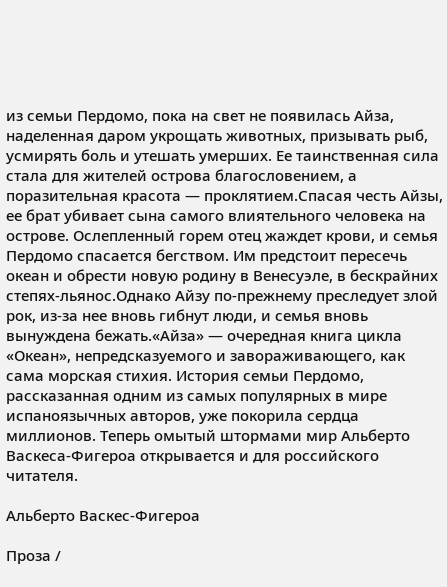из семьи Пердомо, пока на свет не появилась Айза, наделенная даром укрощать животных, призывать рыб, усмирять боль и утешать умерших. Ее таинственная сила стала для жителей острова благословением, а поразительная красота — проклятием.Спасая честь Айзы, ее брат убивает сына самого влиятельного человека на острове. Ослепленный горем отец жаждет крови, и семья Пердомо спасается бегством. Им предстоит пересечь океан и обрести новую родину в Венесуэле, в бескрайних степях-льянос.Однако Айзу по-прежнему преследует злой рок, из-за нее вновь гибнут люди, и семья вновь вынуждена бежать.«Айза» — очередная книга цикла «Океан», непредсказуемого и завораживающего, как сама морская стихия. История семьи Пердомо, рассказанная одним из самых популярных в мире испаноязычных авторов, уже покорила сердца миллионов. Теперь омытый штормами мир Альберто Васкеса-Фигероа открывается и для российского читателя.

Альберто Васкес-Фигероа

Проза /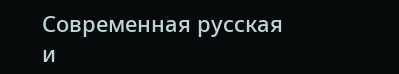Современная русская и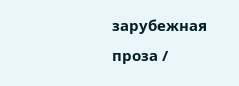зарубежная проза /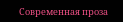Современная проза